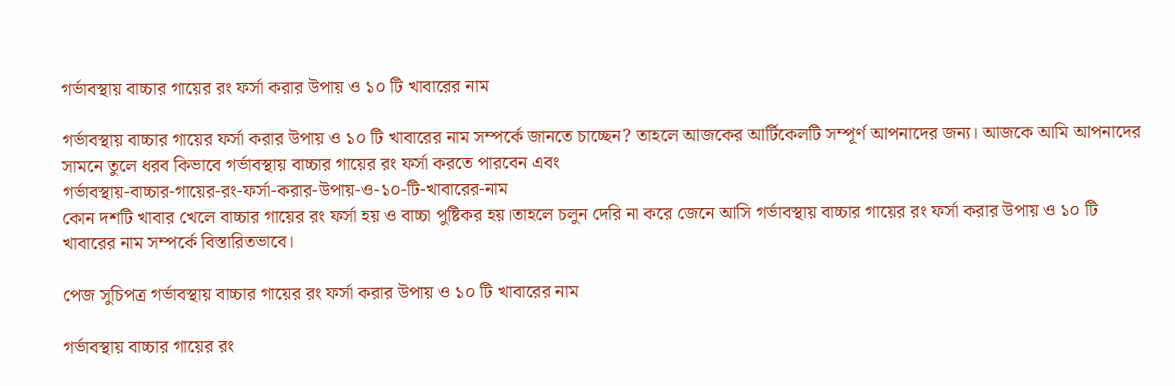গর্ভাবস্থায় বাচ্চার গায়ের রং ফর্সা করার উপায় ও ১০ টি খাবারের নাম

গর্ভাবস্থায় বাচ্চার গায়ের ফর্সা করার উপায় ও ১০ টি খাবারের নাম সম্পর্কে জানতে চাচ্ছেন? তাহলে আজকের আর্টিকেলটি সম্পূর্ণ আপনাদের জন্য। আজকে আমি আপনাদের সামনে তুলে ধরব কিভাবে গর্ভাবস্থায় বাচ্চার গায়ের রং ফর্সা করতে পারবেন এবং
গর্ভাবস্থায়-বাচ্চার-গায়ের-রং-ফর্সা-করার-উপায়-ও-১০-টি-খাবারের-নাম
কোন দশটি খাবার খেলে বাচ্চার গায়ের রং ফর্সা হয় ও বাচ্চা পুষ্টিকর হয়।তাহলে চলুন দেরি না করে জেনে আসি গর্ভাবস্থায় বাচ্চার গায়ের রং ফর্সা করার উপায় ও ১০ টি খাবারের নাম সম্পর্কে বিস্তারিতভাবে।

পেজ সুচিপত্র গর্ভাবস্থায় বাচ্চার গায়ের রং ফর্সা করার উপায় ও ১০ টি খাবারের নাম

গর্ভাবস্থায় বাচ্চার গায়ের রং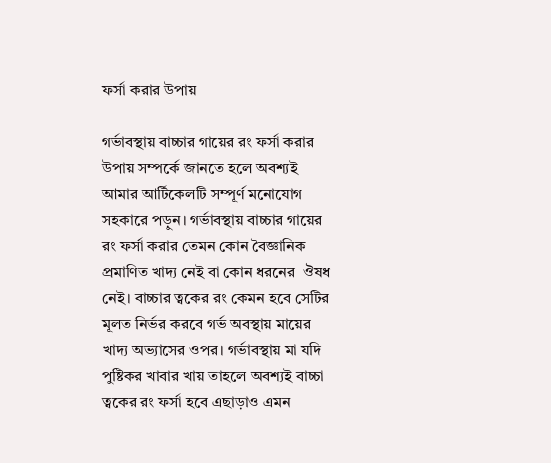ফর্সা করার উপায়

গর্ভাবস্থায় বাচ্চার গায়ের রং ফর্সা করার উপায় সম্পর্কে জানতে হলে অবশ্যই আমার আর্টিকেলটি সম্পূর্ণ মনোযোগ সহকারে পড়ুন। গর্ভাবস্থায় বাচ্চার গায়ের রং ফর্সা করার তেমন কোন বৈজ্ঞানিক প্রমাণিত খাদ্য নেই বা কোন ধরনের  ঔষধ নেই। বাচ্চার ত্বকের রং কেমন হবে সেটির মূলত নির্ভর করবে গর্ভ অবস্থায় মায়ের খাদ্য অভ্যাসের ওপর। গর্ভাবস্থায় মা যদি পুষ্টিকর খাবার খায় তাহলে অবশ্যই বাচ্চা ত্বকের রং ফর্সা হবে এছাড়াও এমন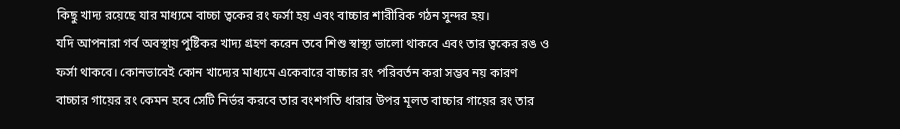কিছু খাদ্য রয়েছে যার মাধ্যমে বাচ্চা ত্বকের রং ফর্সা হয় এবং বাচ্চার শারীরিক গঠন সুন্দর হয়।
যদি আপনারা গর্ব অবস্থায় পুষ্টিকর খাদ্য গ্রহণ করেন তবে শিশু স্বাস্থ্য ভালো থাকবে এবং তার ত্বকের রঙ ও ফর্সা থাকবে। কোনভাবেই কোন খাদ্যের মাধ্যমে একেবারে বাচ্চার রং পরিবর্তন করা সম্ভব নয় কারণ বাচ্চার গায়ের রং কেমন হবে সেটি নির্ভর করবে তার বংশগতি ধারার উপর মূলত বাচ্চার গায়ের রং তার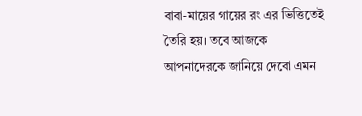বাবা-মায়ের গায়ের রং এর ভিত্তিতেই তৈরি হয়। তবে আজকে আপনাদেরকে জানিয়ে দেবো এমন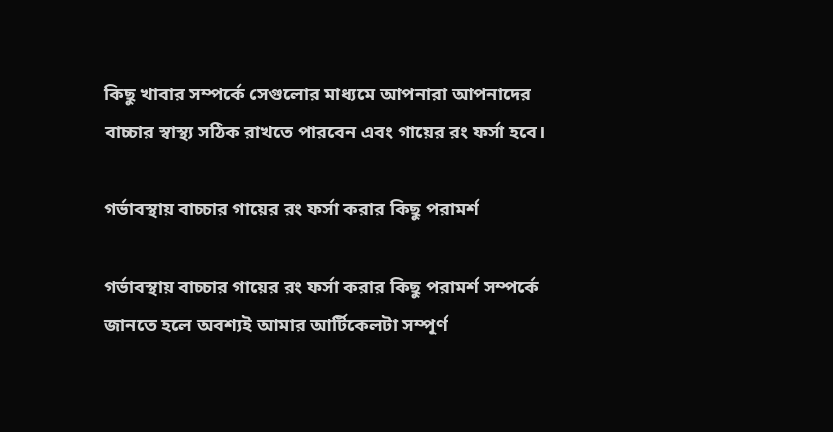কিছু খাবার সম্পর্কে সেগুলোর মাধ্যমে আপনারা আপনাদের বাচ্চার স্বাস্থ্য সঠিক রাখতে পারবেন এবং গায়ের রং ফর্সা হবে।

গর্ভাবস্থায় বাচ্চার গায়ের রং ফর্সা করার কিছু পরামর্শ

গর্ভাবস্থায় বাচ্চার গায়ের রং ফর্সা করার কিছু পরামর্শ সম্পর্কে জানতে হলে অবশ্যই আমার আর্টিকেলটা সম্পূর্ণ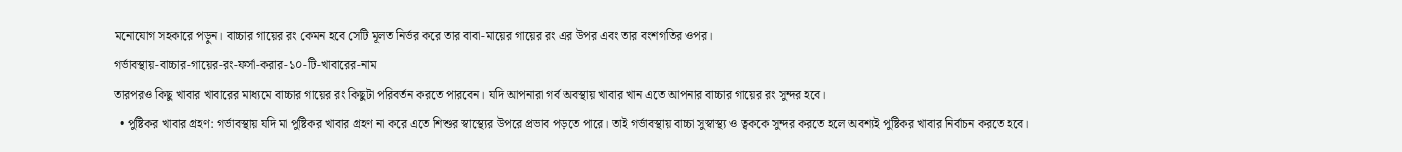মনোযোগ সহকারে পড়ুন। বাচ্চার গায়ের রং কেমন হবে সেটি মূলত নির্ভর করে তার বাবা-মায়ের গায়ের রং এর উপর এবং তার বংশগতির ওপর।
গর্ভাবস্থায়-বাচ্চার-গায়ের-রং-ফর্সা-করার-১০-টি-খাবারের-নাম
তারপরও কিছু খাবার খাবারের মাধ্যমে বাচ্চার গায়ের রং কিছুটা পরিবর্তন করতে পারবেন। যদি আপনারা গর্ব অবস্থায় খাবার খান এতে আপনার বাচ্চার গায়ের রং সুন্দর হবে।
  • পুষ্টিকর খাবার গ্রহণ: গর্ভাবস্থায় যদি মা পুষ্টিকর খাবার গ্রহণ না করে এতে শিশুর স্বাস্থ্যের উপরে প্রভাব পড়তে পারে। তাই গর্ভাবস্থায় বাচ্চা সুস্বাস্থ্য ও ত্বককে সুন্দর করতে হলে অবশ্যই পুষ্টিকর খাবার নির্বাচন করতে হবে।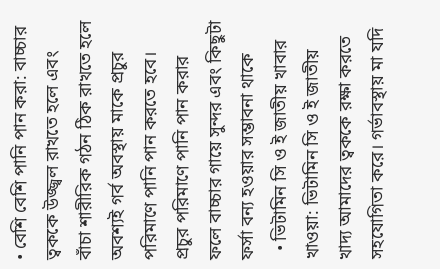• বেশি বেশি পানি পান করা: বাচ্চার ত্বককে উজ্জ্বল রাখতে হলে এবং বাঁচা শারীরিক গঠন ঠিক রাখতে হলে অবশ্যই গর্ব অবস্থায় মাকে প্রচুর পরিমাণে পানি পান করতে হবে। প্রচুর পরিমাণে পানি পান করার ফলে বাচ্চার গায়ে সুন্দর এবং কিছুটা ফর্সা বন্য হওয়ার সম্ভাবনা থাকে
  • ভিটামিন সি ও ই জাতীয় খাবার খাওয়া: ভিটামিন সি ও ই জাতীয় খাদ্য আমাদের ত্বককে রক্ষা করতে সহযোগিতা করে। গর্ভাবস্থায় মা যদি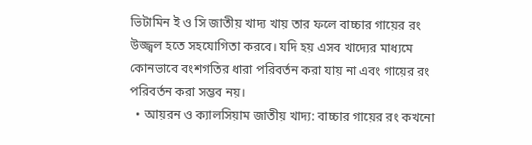ভিটামিন ই ও সি জাতীয় খাদ্য খায় তার ফলে বাচ্চার গায়ের রং উজ্জ্বল হতে সহযোগিতা করবে। যদি হয় এসব খাদ্যের মাধ্যমে কোনভাবে বংশগতির ধারা পরিবর্তন করা যায় না এবং গায়ের রং পরিবর্তন করা সম্ভব নয়।
  • আয়রন ও ক্যালসিয়াম জাতীয় খাদ্য: বাচ্চার গায়ের রং কখনো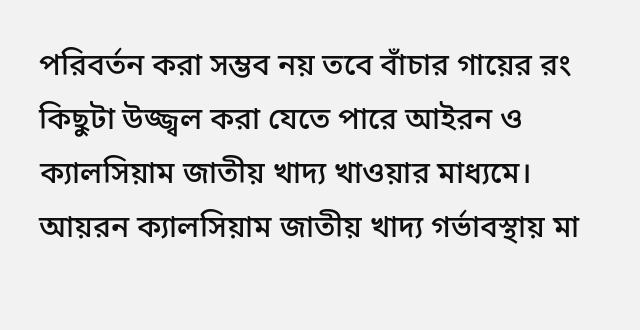পরিবর্তন করা সম্ভব নয় তবে বাঁচার গায়ের রং কিছুটা উজ্জ্বল করা যেতে পারে আইরন ও ক্যালসিয়াম জাতীয় খাদ্য খাওয়ার মাধ্যমে। আয়রন ক্যালসিয়াম জাতীয় খাদ্য গর্ভাবস্থায় মা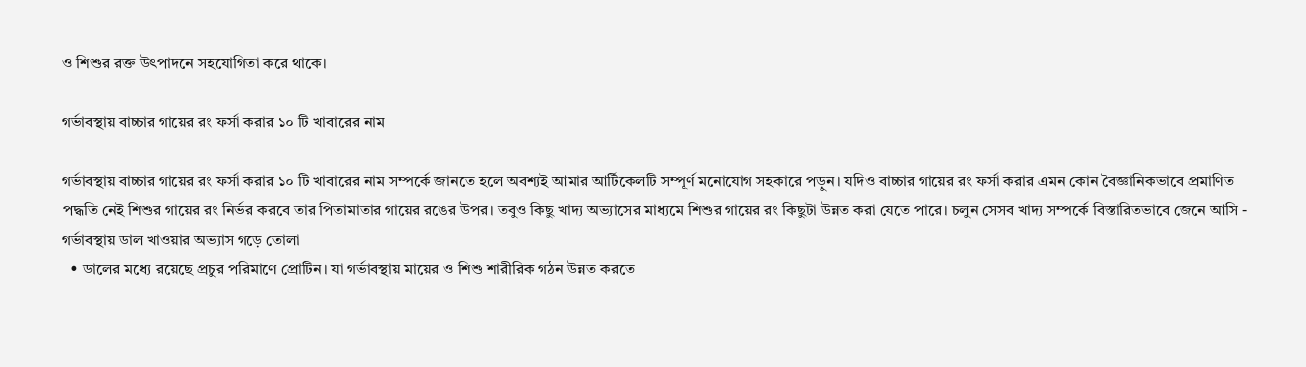ও শিশুর রক্ত উৎপাদনে সহযোগিতা করে থাকে।

গর্ভাবস্থায় বাচ্চার গায়ের রং ফর্সা করার ১০ টি খাবারের নাম

গর্ভাবস্থায় বাচ্চার গায়ের রং ফর্সা করার ১০ টি খাবারের নাম সম্পর্কে জানতে হলে অবশ্যই আমার আর্টিকেলটি সম্পূর্ণ মনোযোগ সহকারে পড়ুন। যদিও বাচ্চার গায়ের রং ফর্সা করার এমন কোন বৈজ্ঞানিকভাবে প্রমাণিত পদ্ধতি নেই শিশুর গায়ের রং নির্ভর করবে তার পিতামাতার গায়ের রঙের উপর। তবুও কিছু খাদ্য অভ্যাসের মাধ্যমে শিশুর গায়ের রং কিছুটা উন্নত করা যেতে পারে। চলুন সেসব খাদ্য সম্পর্কে বিস্তারিতভাবে জেনে আসি -
গর্ভাবস্থায় ডাল খাওয়ার অভ্যাস গড়ে তোলা
  • ডালের মধ্যে রয়েছে প্রচুর পরিমাণে প্রোটিন। যা গর্ভাবস্থায় মায়ের ও শিশু শারীরিক গঠন উন্নত করতে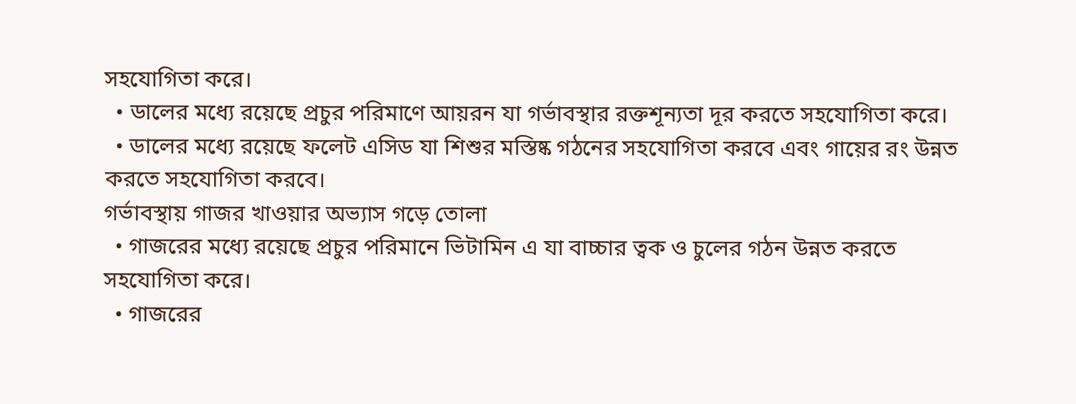সহযোগিতা করে।
  • ডালের মধ্যে রয়েছে প্রচুর পরিমাণে আয়রন যা গর্ভাবস্থার রক্তশূন্যতা দূর করতে সহযোগিতা করে।
  • ডালের মধ্যে রয়েছে ফলেট এসিড যা শিশুর মস্তিষ্ক গঠনের সহযোগিতা করবে এবং গায়ের রং উন্নত করতে সহযোগিতা করবে।
গর্ভাবস্থায় গাজর খাওয়ার অভ্যাস গড়ে তোলা
  • গাজরের মধ্যে রয়েছে প্রচুর পরিমানে ভিটামিন এ যা বাচ্চার ত্বক ও চুলের গঠন উন্নত করতে সহযোগিতা করে।
  • গাজরের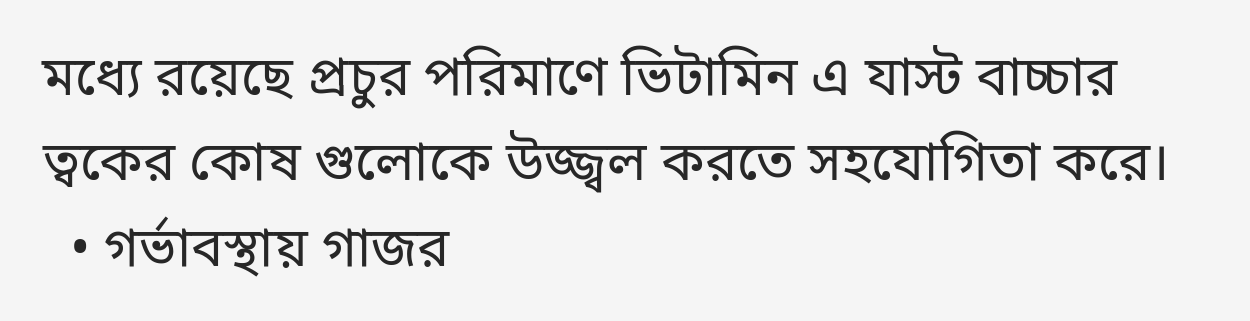মধ্যে রয়েছে প্রচুর পরিমাণে ভিটামিন এ যাস্ট বাচ্চার ত্বকের কোষ গুলোকে উজ্জ্বল করতে সহযোগিতা করে।
  • গর্ভাবস্থায় গাজর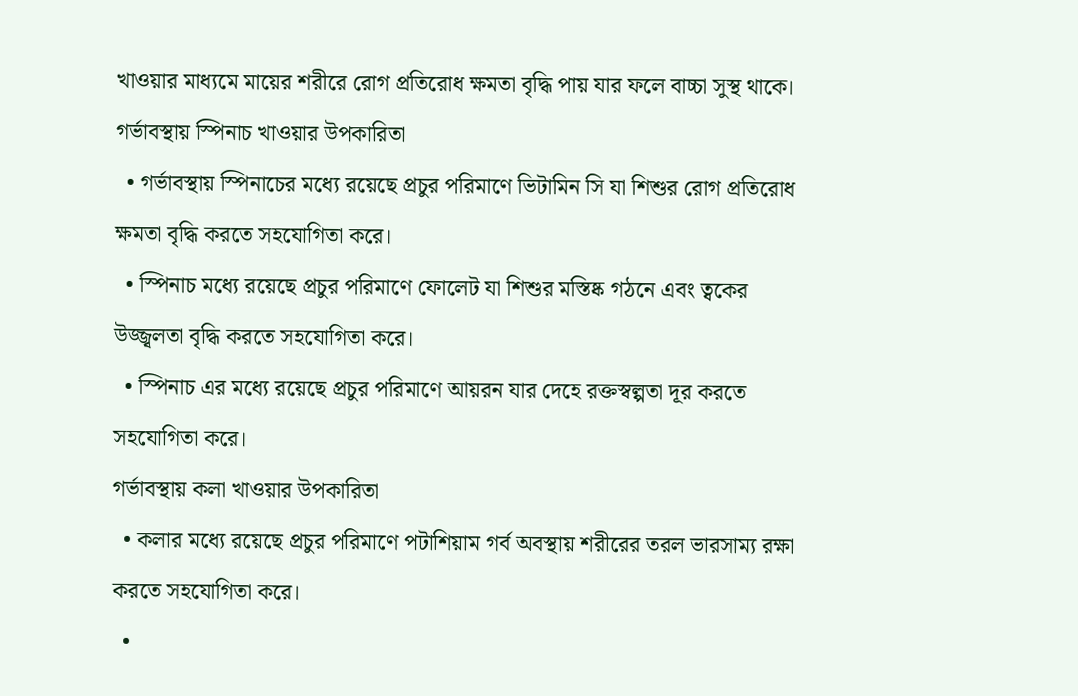খাওয়ার মাধ্যমে মায়ের শরীরে রোগ প্রতিরোধ ক্ষমতা বৃদ্ধি পায় যার ফলে বাচ্চা সুস্থ থাকে।
গর্ভাবস্থায় স্পিনাচ খাওয়ার উপকারিতা
  • গর্ভাবস্থায় স্পিনাচের মধ্যে রয়েছে প্রচুর পরিমাণে ভিটামিন সি যা শিশুর রোগ প্রতিরোধ ক্ষমতা বৃদ্ধি করতে সহযোগিতা করে।
  • স্পিনাচ মধ্যে রয়েছে প্রচুর পরিমাণে ফোলেট যা শিশুর মস্তিষ্ক গঠনে এবং ত্বকের উজ্জ্বলতা বৃদ্ধি করতে সহযোগিতা করে।
  • স্পিনাচ এর মধ্যে রয়েছে প্রচুর পরিমাণে আয়রন যার দেহে রক্তস্বল্পতা দূর করতে সহযোগিতা করে।
গর্ভাবস্থায় কলা খাওয়ার উপকারিতা
  • কলার মধ্যে রয়েছে প্রচুর পরিমাণে পটাশিয়াম গর্ব অবস্থায় শরীরের তরল ভারসাম্য রক্ষা করতে সহযোগিতা করে।
  •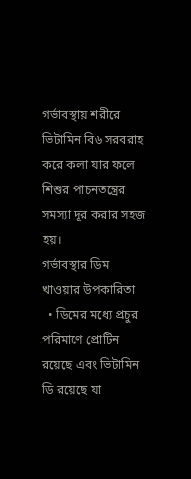গর্ভাবস্থায় শরীরে ভিটামিন বি৬ সরবরাহ করে কলা যার ফলে শিশুর পাচনতন্ত্রের সমস্যা দূর করার সহজ হয়।
গর্ভাবস্থার ডিম খাওয়ার উপকারিতা
  • ডিমের মধ্যে প্রচুর পরিমাণে প্রোটিন রয়েছে এবং ভিটামিন ডি রয়েছে যা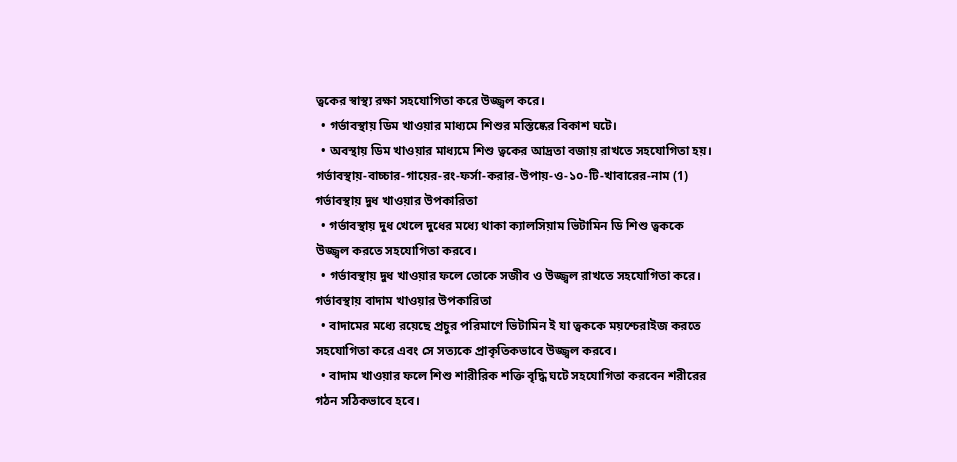ত্বকের স্বাস্থ্য রক্ষা সহযোগিতা করে উজ্জ্বল করে।
  • গর্ভাবস্থায় ডিম খাওয়ার মাধ্যমে শিশুর মস্তিষ্কের বিকাশ ঘটে।
  • অবস্থায় ডিম খাওয়ার মাধ্যমে শিশু ত্বকের আদ্রতা বজায় রাখতে সহযোগিতা হয়।
গর্ভাবস্থায়-বাচ্চার-গায়ের-রং-ফর্সা-করার-উপায়-ও-১০-টি-খাবারের-নাম (1)
গর্ভাবস্থায় দুধ খাওয়ার উপকারিতা
  • গর্ভাবস্থায় দুধ খেলে দুধের মধ্যে থাকা ক্যালসিয়াম ভিটামিন ডি শিশু ত্বককে উজ্জ্বল করতে সহযোগিতা করবে।
  • গর্ভাবস্থায় দুধ খাওয়ার ফলে তোকে সজীব ও উজ্জ্বল রাখতে সহযোগিতা করে।
গর্ভাবস্থায় বাদাম খাওয়ার উপকারিতা
  • বাদামের মধ্যে রয়েছে প্রচুর পরিমাণে ভিটামিন ই যা ত্বককে ময়শ্চেরাইজ করতে সহযোগিতা করে এবং সে সত্যকে প্রাকৃতিকভাবে উজ্জ্বল করবে।
  • বাদাম খাওয়ার ফলে শিশু শারীরিক শক্তি বৃদ্ধি ঘটে সহযোগিতা করবেন শরীরের গঠন সঠিকভাবে হবে।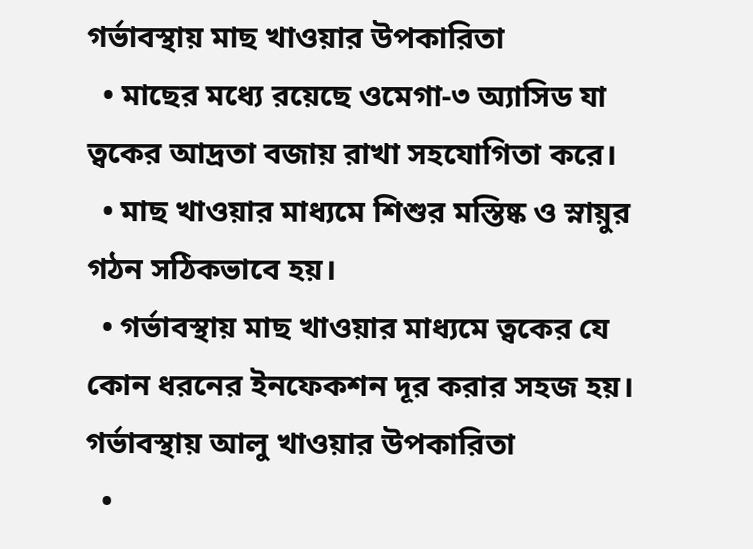গর্ভাবস্থায় মাছ খাওয়ার উপকারিতা
  • মাছের মধ্যে রয়েছে ওমেগা-৩ অ্যাসিড যা ত্বকের আদ্রতা বজায় রাখা সহযোগিতা করে।
  • মাছ খাওয়ার মাধ্যমে শিশুর মস্তিষ্ক ও স্নায়ুর গঠন সঠিকভাবে হয়।
  • গর্ভাবস্থায় মাছ খাওয়ার মাধ্যমে ত্বকের যে কোন ধরনের ইনফেকশন দূর করার সহজ হয়।
গর্ভাবস্থায় আলু খাওয়ার উপকারিতা
  •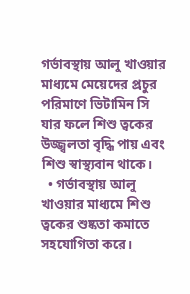গর্ভাবস্থায় আলু খাওয়ার মাধ্যমে মেয়েদের প্রচুর পরিমাণে ভিটামিন সি যার ফলে শিশু ত্বকের উজ্জ্বলতা বৃদ্ধি পায় এবং শিশু স্বাস্থ্যবান থাকে।
  • গর্ভাবস্থায় আলু খাওয়ার মাধ্যমে শিশু ত্বকের শুষ্কতা কমাতে সহযোগিতা করে।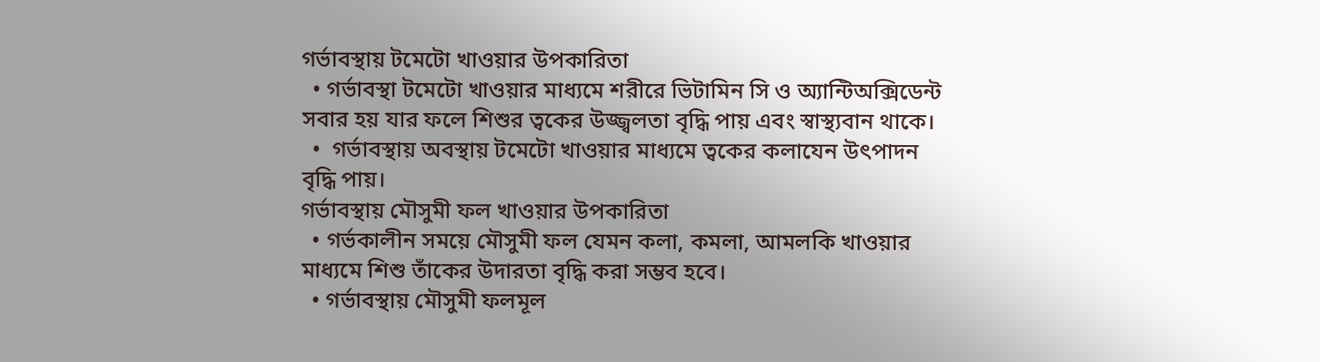গর্ভাবস্থায় টমেটো খাওয়ার উপকারিতা
  • গর্ভাবস্থা টমেটো খাওয়ার মাধ্যমে শরীরে ভিটামিন সি ও অ্যান্টিঅক্সিডেন্ট সবার হয় যার ফলে শিশুর ত্বকের উজ্জ্বলতা বৃদ্ধি পায় এবং স্বাস্থ্যবান থাকে।
  •  গর্ভাবস্থায় অবস্থায় টমেটো খাওয়ার মাধ্যমে ত্বকের কলাযেন উৎপাদন বৃদ্ধি পায়।
গর্ভাবস্থায় মৌসুমী ফল খাওয়ার উপকারিতা
  • গর্ভকালীন সময়ে মৌসুমী ফল যেমন কলা, কমলা, আমলকি খাওয়ার মাধ্যমে শিশু তাঁকের উদারতা বৃদ্ধি করা সম্ভব হবে।
  • গর্ভাবস্থায় মৌসুমী ফলমূল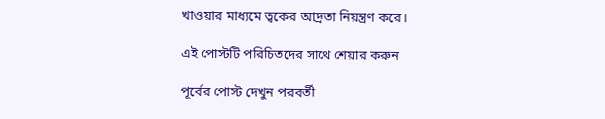খাওয়ার মাধ্যমে ত্বকের আদ্রতা নিয়ন্ত্রণ করে।

এই পোস্টটি পরিচিতদের সাথে শেয়ার করুন

পূর্বের পোস্ট দেখুন পরবর্তী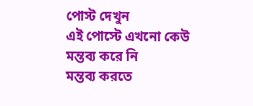পোস্ট দেখুন
এই পোস্টে এখনো কেউ মন্তব্য করে নি
মন্তব্য করতে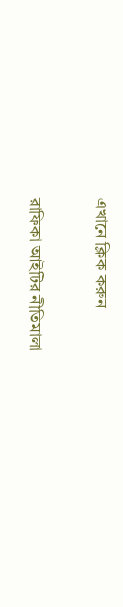এখানে ক্লিক করুন

রাফিকা আইটির নীতিমালা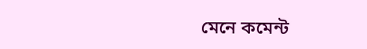মেনে কমেন্ট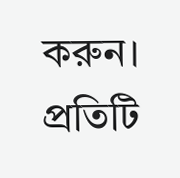করুন। প্রতিটি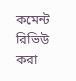কমেন্ট রিভিউ করা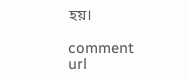হয়।

comment url